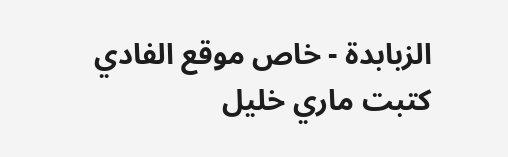الزبابدة - خاص موقع الفادي
كتبت ماري خليل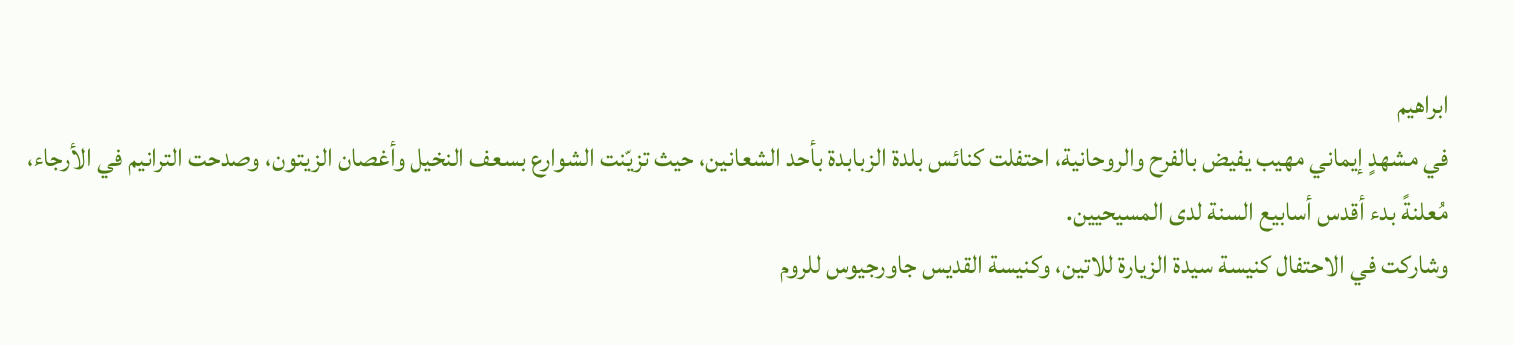ابراهيم
في مشهدٍ إيماني مهيب يفيض بالفرح والروحانية، احتفلت كنائس بلدة الزبابدة بأحد الشعانين، حيث تزيّنت الشوارع بسعف النخيل وأغصان الزيتون، وصدحت الترانيم في الأرجاء، مُعلنةً بدء أقدس أسابيع السنة لدى المسيحيين.
وشاركت في الاحتفال كنيسة سيدة الزيارة للاتين، وكنيسة القديس جاورجيوس للروم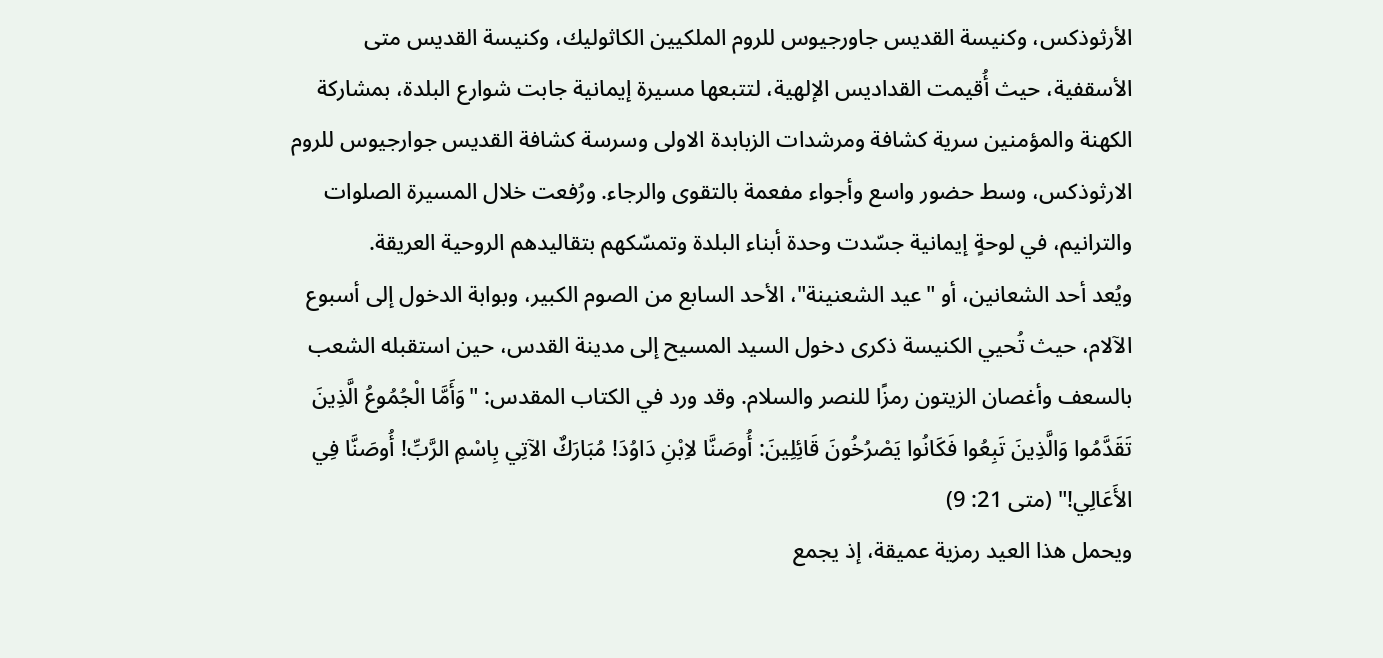الأرثوذكس، وكنيسة القديس جاورجيوس للروم الملكيين الكاثوليك، وكنيسة القديس متى الأسقفية، حيث أُقيمت القداديس الإلهية، لتتبعها مسيرة إيمانية جابت شوارع البلدة، بمشاركة الكهنة والمؤمنين سرية كشافة ومرشدات الزبابدة الاولى وسرسة كشافة القديس جوارجيوس للروم الارثوذكس، وسط حضور واسع وأجواء مفعمة بالتقوى والرجاء. ورُفعت خلال المسيرة الصلوات والترانيم، في لوحةٍ إيمانية جسّدت وحدة أبناء البلدة وتمسّكهم بتقاليدهم الروحية العريقة.
ويُعد أحد الشعانين، أو "عيد الشعنينة"، الأحد السابع من الصوم الكبير، وبوابة الدخول إلى أسبوع الآلام، حيث تُحيي الكنيسة ذكرى دخول السيد المسيح إلى مدينة القدس، حين استقبله الشعب بالسعف وأغصان الزيتون رمزًا للنصر والسلام. وقد ورد في الكتاب المقدس: "وَأَمَّا الْجُمُوعُ الَّذِينَ تَقَدَّمُوا وَالَّذِينَ تَبِعُوا فَكَانُوا يَصْرُخُونَ قَائِلِينَ: أُوصَنَّا لاِبْنِ دَاوُدَ! مُبَارَكٌ الآتِي بِاسْمِ الرَّبِّ! أُوصَنَّا فِي الأَعَالِي!" (متى 21: 9)
ويحمل هذا العيد رمزية عميقة، إذ يجمع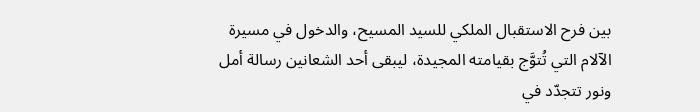بين فرح الاستقبال الملكي للسيد المسيح، والدخول في مسيرة الآلام التي تُتوَّج بقيامته المجيدة، ليبقى أحد الشعانين رسالة أمل ونور تتجدّد في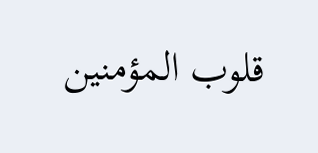قلوب المؤمنين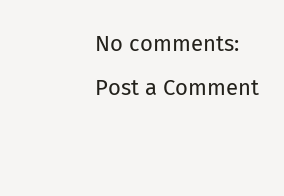No comments:
Post a Comment